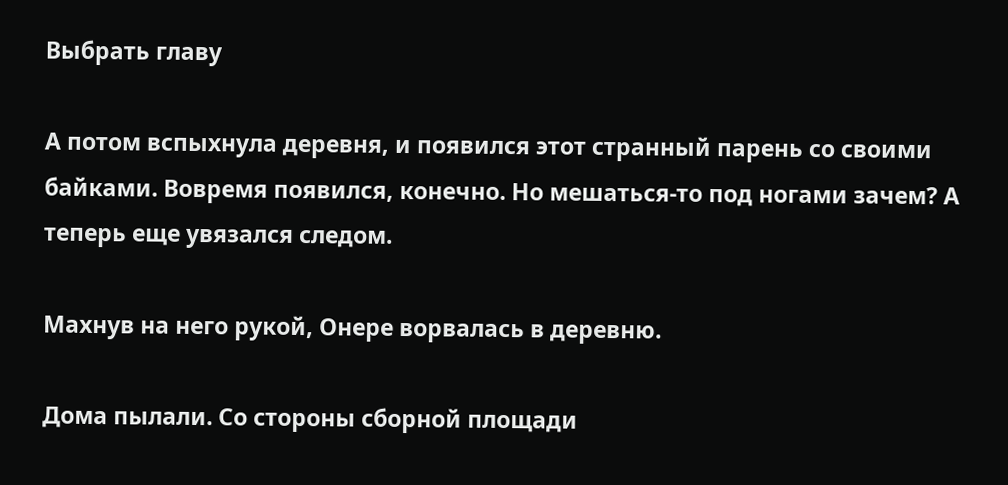Выбрать главу

А потом вспыхнула деревня, и появился этот странный парень со своими байками. Вовремя появился, конечно. Но мешаться-то под ногами зачем? А теперь еще увязался следом.

Махнув на него рукой, Онере ворвалась в деревню.

Дома пылали. Со стороны сборной площади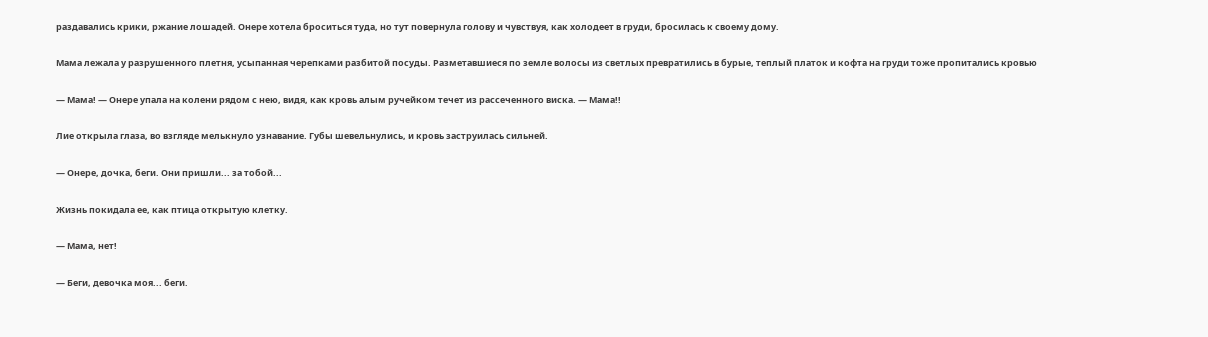раздавались крики, ржание лошадей. Онере хотела броситься туда, но тут повернула голову и чувствуя, как холодеет в груди, бросилась к своему дому.

Мама лежала у разрушенного плетня, усыпанная черепками разбитой посуды. Разметавшиеся по земле волосы из светлых превратились в бурые, теплый платок и кофта на груди тоже пропитались кровью

— Мама! — Онере упала на колени рядом с нею, видя, как кровь алым ручейком течет из рассеченного виска. — Мама!!

Лие открыла глаза, во взгляде мелькнуло узнавание. Губы шевельнулись, и кровь заструилась сильней.

— Онере, дочка, беги. Они пришли... за тобой...

Жизнь покидала ее, как птица открытую клетку.

— Мама, нет!

— Беги, девочка моя... беги.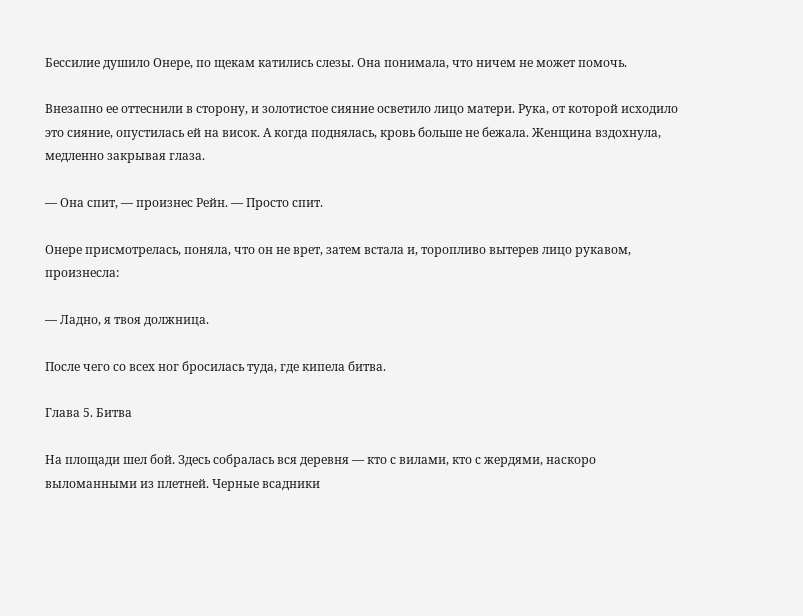Бессилие душило Онере, по щекам катились слезы. Она понимала, что ничем не может помочь.

Внезапно ее оттеснили в сторону, и золотистое сияние осветило лицо матери. Рука, от которой исходило это сияние, опустилась ей на висок. А когда поднялась, кровь больше не бежала. Женщина вздохнула, медленно закрывая глаза.

— Она спит, — произнес Рейн. — Просто спит.

Онере присмотрелась, поняла, что он не врет, затем встала и, торопливо вытерев лицо рукавом, произнесла:

— Ладно, я твоя должница.

После чего со всех ног бросилась туда, где кипела битва.

Глава 5. Битва

На площади шел бой. Здесь собралась вся деревня — кто с вилами, кто с жердями, наскоро выломанными из плетней. Черные всадники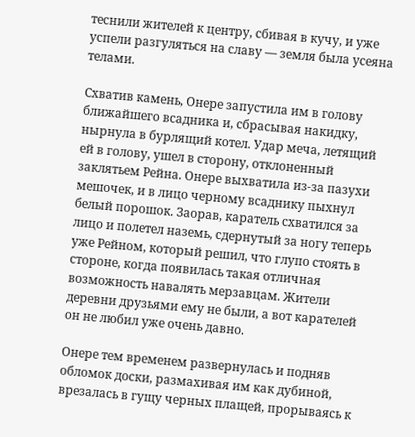теснили жителей к центру, сбивая в кучу, и уже успели разгуляться на славу — земля была усеяна телами.

Схватив камень, Онере запустила им в голову ближайшего всадника и, сбрасывая накидку, нырнула в бурлящий котел. Удар меча, летящий ей в голову, ушел в сторону, отклоненный заклятьем Рейна. Онере выхватила из-за пазухи мешочек, и в лицо черному всаднику пыхнул белый порошок. Заорав, каратель схватился за лицо и полетел наземь, сдернутый за ногу теперь уже Рейном, который решил, что глупо стоять в стороне, когда появилась такая отличная возможность навалять мерзавцам. Жители деревни друзьями ему не были, а вот карателей он не любил уже очень давно.

Онере тем временем развернулась и подняв обломок доски, размахивая им как дубиной, врезалась в гущу черных плащей, прорываясь к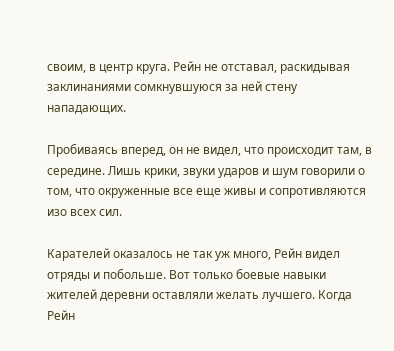своим, в центр круга. Рейн не отставал, раскидывая заклинаниями сомкнувшуюся за ней стену нападающих.

Пробиваясь вперед, он не видел, что происходит там, в середине. Лишь крики, звуки ударов и шум говорили о том, что окруженные все еще живы и сопротивляются изо всех сил.

Карателей оказалось не так уж много, Рейн видел отряды и побольше. Вот только боевые навыки жителей деревни оставляли желать лучшего. Когда Рейн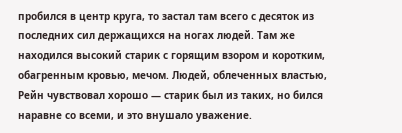пробился в центр круга, то застал там всего с десяток из последних сил держащихся на ногах людей. Там же находился высокий старик с горящим взором и коротким, обагренным кровью, мечом. Людей, облеченных властью, Рейн чувствовал хорошо — старик был из таких, но бился наравне со всеми, и это внушало уважение.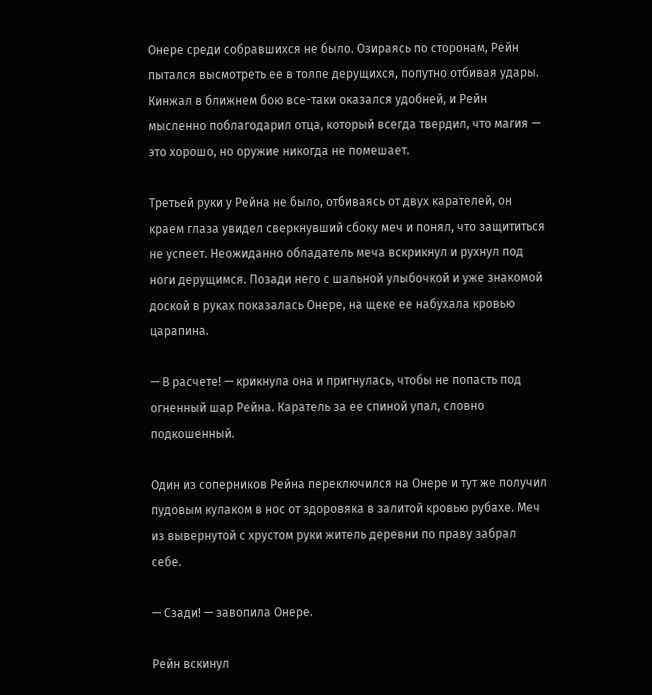Онере среди собравшихся не было. Озираясь по сторонам, Рейн пытался высмотреть ее в толпе дерущихся, попутно отбивая удары. Кинжал в ближнем бою все-таки оказался удобней, и Рейн мысленно поблагодарил отца, который всегда твердил, что магия — это хорошо, но оружие никогда не помешает.

Третьей руки у Рейна не было, отбиваясь от двух карателей, он краем глаза увидел сверкнувший сбоку меч и понял, что защититься не успеет. Неожиданно обладатель меча вскрикнул и рухнул под ноги дерущимся. Позади него с шальной улыбочкой и уже знакомой доской в руках показалась Онере, на щеке ее набухала кровью царапина.

— В расчете! — крикнула она и пригнулась, чтобы не попасть под огненный шар Рейна. Каратель за ее спиной упал, словно подкошенный.

Один из соперников Рейна переключился на Онере и тут же получил пудовым кулаком в нос от здоровяка в залитой кровью рубахе. Меч из вывернутой с хрустом руки житель деревни по праву забрал себе.

— Сзади! — завопила Онере.

Рейн вскинул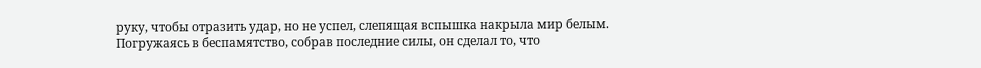руку, чтобы отразить удар, но не успел, слепящая вспышка накрыла мир белым. Погружаясь в беспамятство, собрав последние силы, он сделал то, что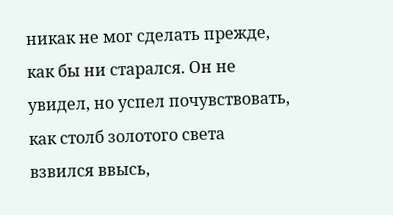никак не мог сделать прежде, как бы ни старался. Он не увидел, но успел почувствовать, как столб золотого света взвился ввысь,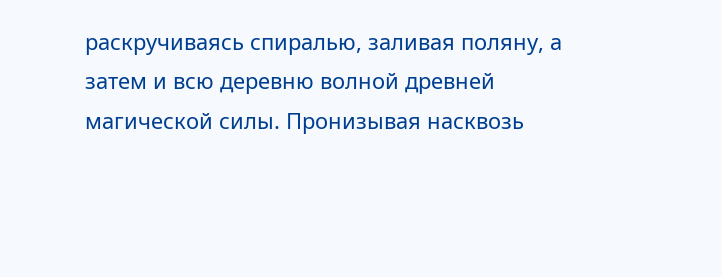раскручиваясь спиралью, заливая поляну, а затем и всю деревню волной древней магической силы. Пронизывая насквозь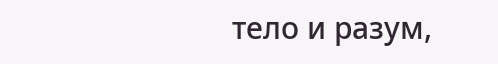тело и разум,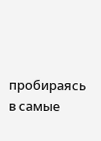пробираясь в самые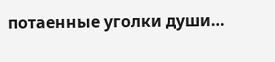потаенные уголки души…